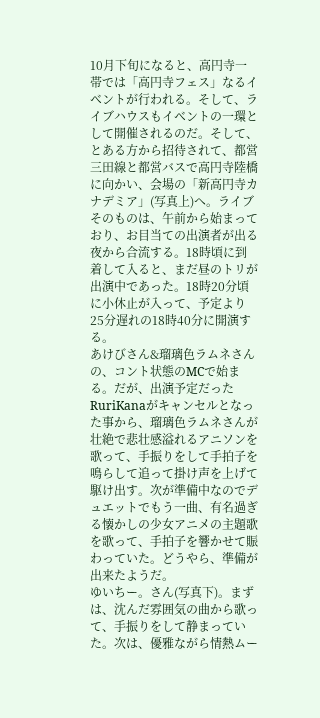10月下旬になると、高円寺一帯では「高円寺フェス」なるイベントが行われる。そして、ライブハウスもイベントの一環として開催されるのだ。そして、とある方から招待されて、都営三田線と都営バスで高円寺陸橋に向かい、会場の「新高円寺カナデミア」(写真上)へ。ライブそのものは、午前から始まっており、お目当ての出演者が出る夜から合流する。18時頃に到着して入ると、まだ昼のトリが出演中であった。18時20分頃に小休止が入って、予定より25分遅れの18時40分に開演する。
あけびさん&瑠璃色ラムネさんの、コント状態のMCで始まる。だが、出演予定だったRuriKanaがキャンセルとなった事から、瑠璃色ラムネさんが壮絶で悲壮感溢れるアニソンを歌って、手振りをして手拍子を鳴らして追って掛け声を上げて駆け出す。次が準備中なのでデュエットでもう一曲、有名過ぎる懐かしの少女アニメの主題歌を歌って、手拍子を響かせて賑わっていた。どうやら、準備が出来たようだ。
ゆいちー。さん(写真下)。まずは、沈んだ雰囲気の曲から歌って、手振りをして静まっていた。次は、優雅ながら情熱ムー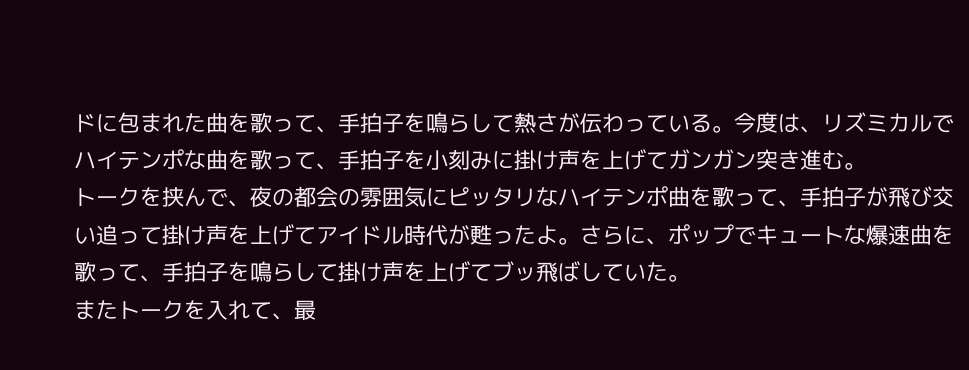ドに包まれた曲を歌って、手拍子を鳴らして熱さが伝わっている。今度は、リズミカルでハイテンポな曲を歌って、手拍子を小刻みに掛け声を上げてガンガン突き進む。
トークを挟んで、夜の都会の雰囲気にピッタリなハイテンポ曲を歌って、手拍子が飛び交い追って掛け声を上げてアイドル時代が甦ったよ。さらに、ポップでキュートな爆速曲を歌って、手拍子を鳴らして掛け声を上げてブッ飛ばしていた。
またトークを入れて、最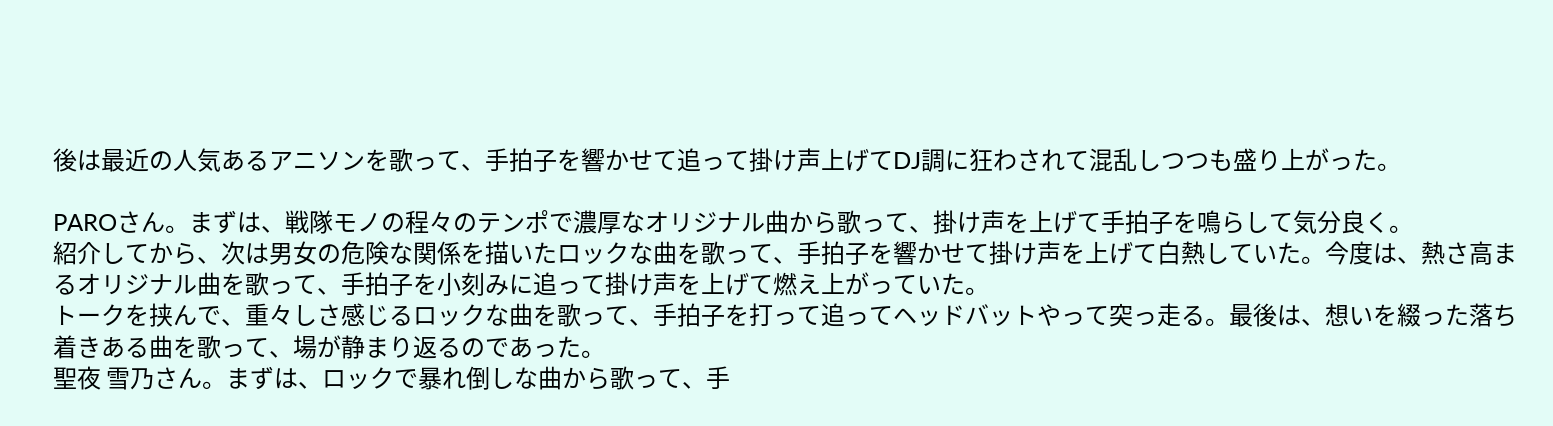後は最近の人気あるアニソンを歌って、手拍子を響かせて追って掛け声上げてDJ調に狂わされて混乱しつつも盛り上がった。

PAROさん。まずは、戦隊モノの程々のテンポで濃厚なオリジナル曲から歌って、掛け声を上げて手拍子を鳴らして気分良く。
紹介してから、次は男女の危険な関係を描いたロックな曲を歌って、手拍子を響かせて掛け声を上げて白熱していた。今度は、熱さ高まるオリジナル曲を歌って、手拍子を小刻みに追って掛け声を上げて燃え上がっていた。
トークを挟んで、重々しさ感じるロックな曲を歌って、手拍子を打って追ってヘッドバットやって突っ走る。最後は、想いを綴った落ち着きある曲を歌って、場が静まり返るのであった。
聖夜 雪乃さん。まずは、ロックで暴れ倒しな曲から歌って、手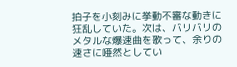拍子を小刻みに挙動不審な動きに狂乱していた。次は、バリバリのメタルな爆速曲を歌って、余りの速さに唖然としてい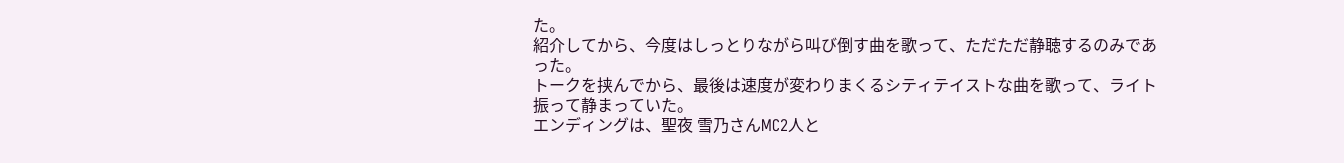た。
紹介してから、今度はしっとりながら叫び倒す曲を歌って、ただただ静聴するのみであった。
トークを挟んでから、最後は速度が変わりまくるシティテイストな曲を歌って、ライト振って静まっていた。
エンディングは、聖夜 雪乃さんMC2人と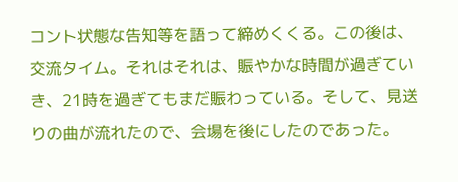コント状態な告知等を語って締めくくる。この後は、交流タイム。それはそれは、賑やかな時間が過ぎていき、21時を過ぎてもまだ賑わっている。そして、見送りの曲が流れたので、会場を後にしたのであった。